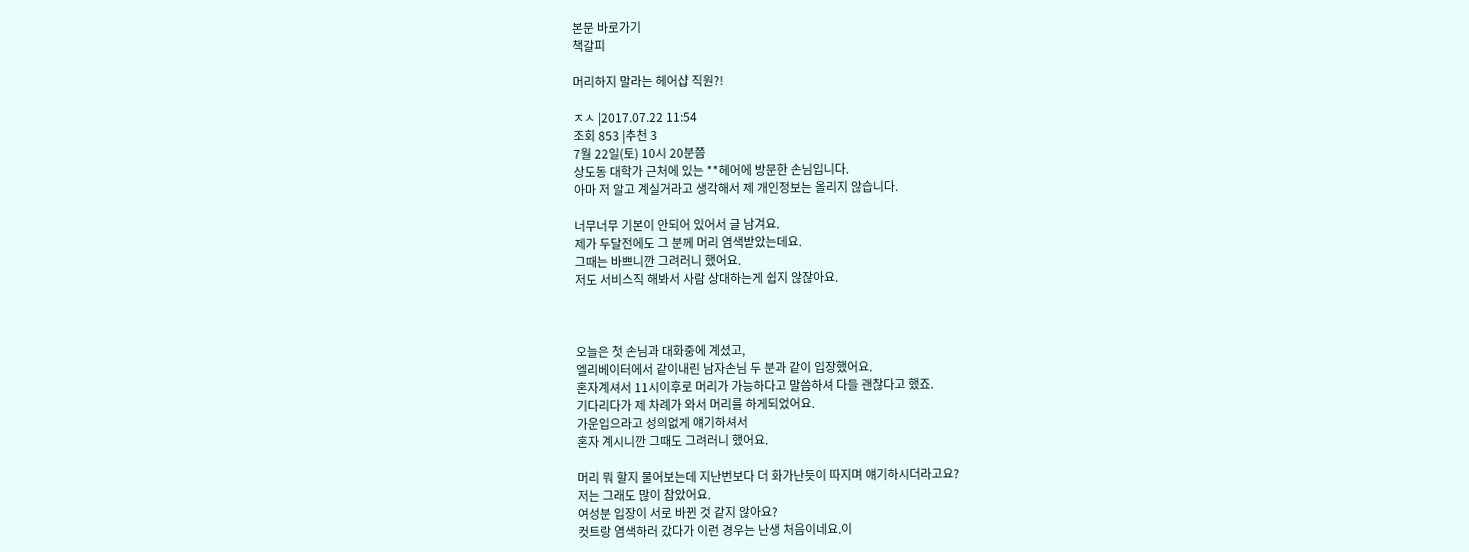본문 바로가기
책갈피

머리하지 말라는 헤어샵 직원?!

ㅈㅅ |2017.07.22 11:54
조회 853 |추천 3
7월 22일(토) 10시 20분쯤
상도동 대학가 근처에 있는 **헤어에 방문한 손님입니다.
아마 저 알고 계실거라고 생각해서 제 개인정보는 올리지 않습니다.

너무너무 기본이 안되어 있어서 글 남겨요.
제가 두달전에도 그 분께 머리 염색받았는데요.
그때는 바쁘니깐 그려러니 했어요.
저도 서비스직 해봐서 사람 상대하는게 쉽지 않잖아요.



오늘은 첫 손님과 대화중에 계셨고,
엘리베이터에서 같이내린 남자손님 두 분과 같이 입장했어요.
혼자계셔서 11시이후로 머리가 가능하다고 말씀하셔 다들 괜찮다고 했죠.
기다리다가 제 차례가 와서 머리를 하게되었어요.
가운입으라고 성의없게 얘기하셔서
혼자 계시니깐 그때도 그려러니 했어요.

머리 뭐 할지 물어보는데 지난번보다 더 화가난듯이 따지며 얘기하시더라고요?
저는 그래도 많이 참았어요.
여성분 입장이 서로 바뀐 것 같지 않아요?
컷트랑 염색하러 갔다가 이런 경우는 난생 처음이네요.이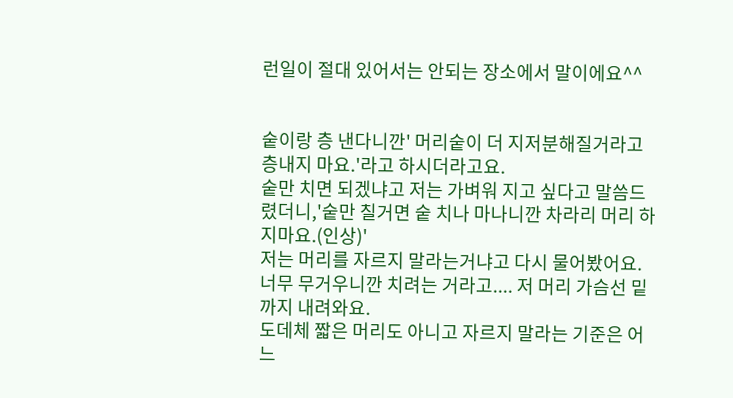런일이 절대 있어서는 안되는 장소에서 말이에요^^


숱이랑 층 낸다니깐' 머리숱이 더 지저분해질거라고 층내지 마요.'라고 하시더라고요.
숱만 치면 되겠냐고 저는 가벼워 지고 싶다고 말씀드렸더니,'숱만 칠거면 숱 치나 마나니깐 차라리 머리 하지마요.(인상)'
저는 머리를 자르지 말라는거냐고 다시 물어봤어요.
너무 무거우니깐 치려는 거라고.... 저 머리 가슴선 밑까지 내려와요.
도데체 짧은 머리도 아니고 자르지 말라는 기준은 어느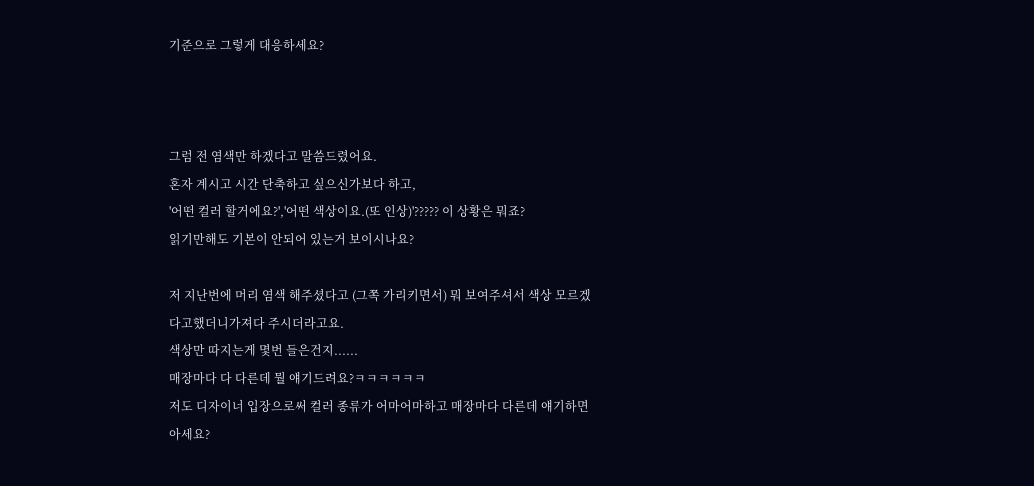기준으로 그렇게 대응하세요?



그럼 전 염색만 하겠다고 말씀드렸어요.
혼자 계시고 시간 단축하고 싶으신가보다 하고,
'어떤 컬러 할거에요?','어떤 색상이요.(또 인상)'????? 이 상황은 뭐죠?
읽기만해도 기본이 안되어 있는거 보이시나요?

저 지난번에 머리 염색 해주셨다고 (그쪽 가리키면서) 뭐 보여주셔서 색상 모르겠다고했더니가져다 주시더라고요.
색상만 따지는게 몇번 들은건지......
매장마다 다 다른데 뭘 얘기드려요?ㅋㅋㅋㅋㅋㅋ
저도 디자이너 입장으로써 컬러 종류가 어마어마하고 매장마다 다른데 얘기하면 아세요?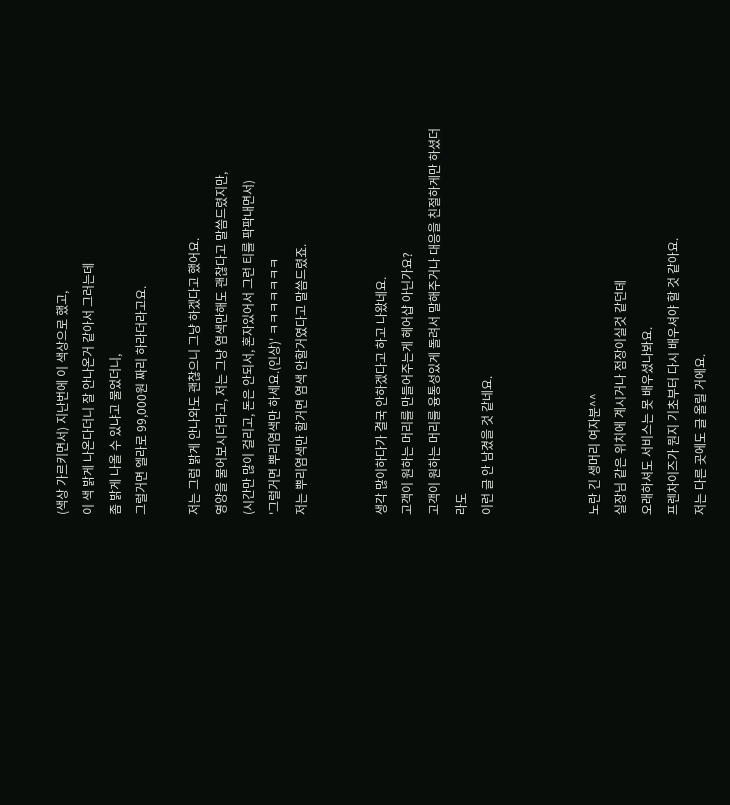(색상 가르키면서) 지난번에 이 색상으로 했고,
이 색 밝게 나온다더니 잘 안나온거 같아서 그러는데
좀 밝게 나올 수 있냐고 물었더니,
그럴거면 엘라로 99,000원 짜리 하라더라고요.

저는 그럼 밝게 안나와도 괜찮으니 그냥 하겠다고 했어요.
영양을 물어보시더라고, 저는 그냥 염색만해도 괜찮다고 말씀드렸지만,
(시간만 많이 걸리고, 돈은 안되서, 혼자있어서 그런 티를 팍팍내면서)
'그럴거면 뿌리염색만 하세요.(인상)' ㅋㅋㅋㅋㅋㅋㅋ
저는 뿌리염색만 할거면 염색 안할거였다고 말씀드렸죠.


생각 많이하다가 결국 안하겠다고 하고 나왔네요.
고객이 원하는 머리를 만들어주는게 헤어샵 아닌가요?
고객이 원하는 머리를 융통성있게 돌려서 말해주거나 대응을 친절하게만 하셨더라도
이런 글 안 남겼을 것 같네요.



노란 긴 생머리 여자분^^
실장님 같은 위치에 계시거나 점장이실것 같던데
오래하셔도 서비스는 못 배우셨나봐요.
프렌차이즈가 뭔지 기초부터 다시 배우셔야 할 것 같아요.
저는 다른 곳에도 글 올릴 거에요.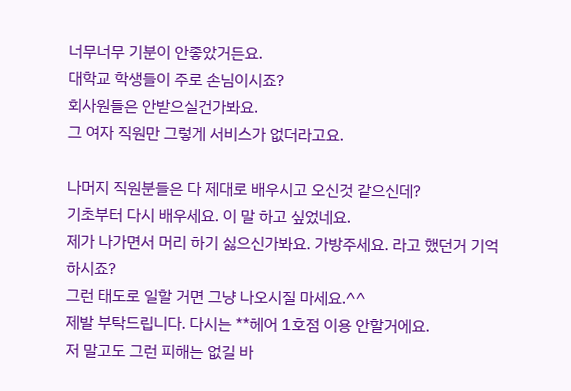너무너무 기분이 안좋았거든요.
대학교 학생들이 주로 손님이시죠?
회사원들은 안받으실건가봐요.
그 여자 직원만 그렇게 서비스가 없더라고요.

나머지 직원분들은 다 제대로 배우시고 오신것 같으신데?
기초부터 다시 배우세요. 이 말 하고 싶었네요.
제가 나가면서 머리 하기 싫으신가봐요. 가방주세요. 라고 했던거 기억하시죠?
그런 태도로 일할 거면 그냥 나오시질 마세요.^^
제발 부탁드립니다. 다시는 **헤어 1호점 이용 안할거에요.
저 말고도 그런 피해는 없길 바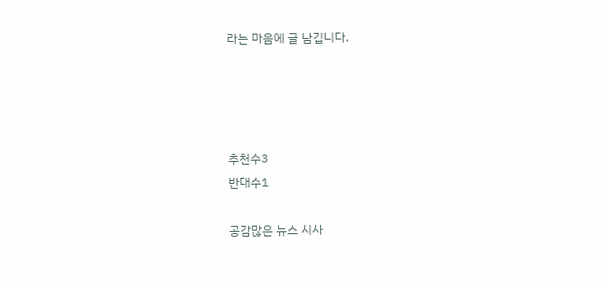라는 마음에 글 남깁니다.




추천수3
반대수1

공감많은 뉴스 시사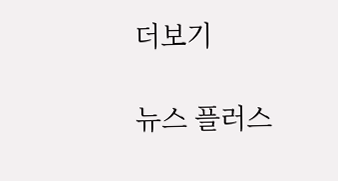더보기

뉴스 플러스